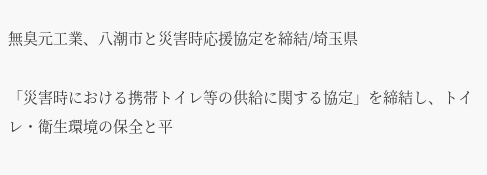無臭元工業、八潮市と災害時応援協定を締結/埼玉県

「災害時における携帯トイレ等の供給に関する協定」を締結し、トイレ・衛生環境の保全と平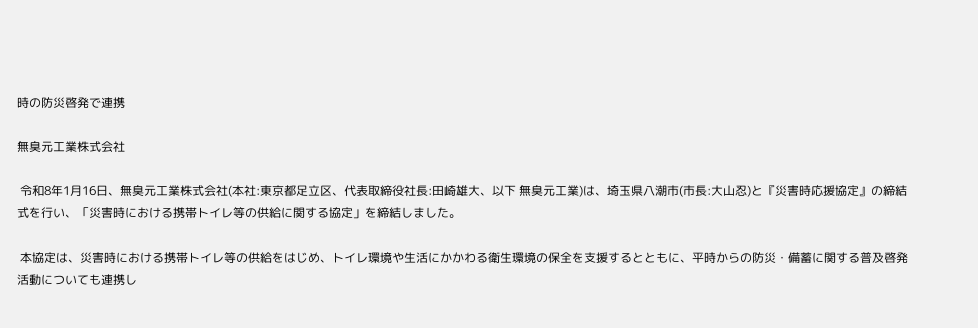時の防災啓発で連携

無臭元工業株式会社

 令和8年1月16日、無臭元工業株式会社(本社:東京都足立区、代表取締役社長:田崎雄大、以下 無臭元工業)は、埼玉県八潮市(市長:大山忍)と『災害時応援協定』の締結式を行い、「災害時における携帯トイレ等の供給に関する協定」を締結しました。

 本協定は、災害時における携帯トイレ等の供給をはじめ、トイレ環境や生活にかかわる衛生環境の保全を支援するとともに、平時からの防災・備蓄に関する普及啓発活動についても連携し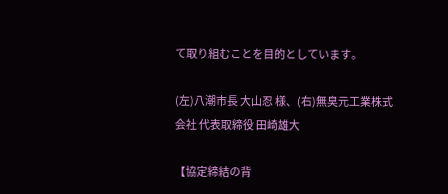て取り組むことを目的としています。

(左)八潮市長 大山忍 様、(右)無臭元工業株式会社 代表取締役 田崎雄大

【協定締結の背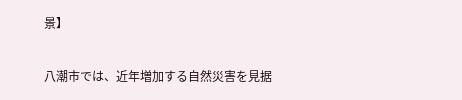景】

八潮市では、近年増加する自然災害を見据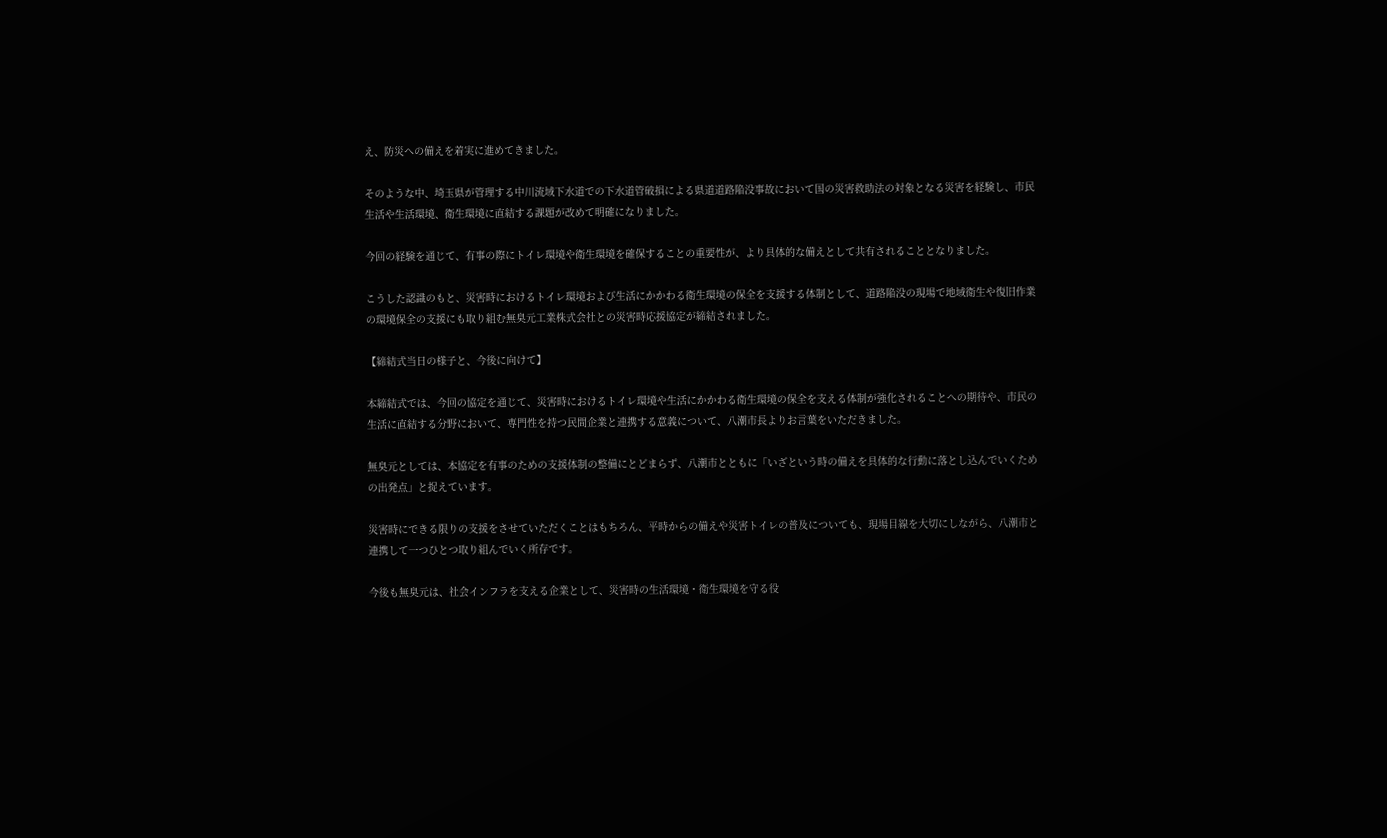え、防災への備えを着実に進めてきました。

そのような中、埼玉県が管理する中川流域下水道での下水道管破損による県道道路陥没事故において国の災害救助法の対象となる災害を経験し、市民生活や生活環境、衛生環境に直結する課題が改めて明確になりました。

今回の経験を通じて、有事の際にトイレ環境や衛生環境を確保することの重要性が、より具体的な備えとして共有されることとなりました。

こうした認識のもと、災害時におけるトイレ環境および生活にかかわる衛生環境の保全を支援する体制として、道路陥没の現場で地域衛生や復旧作業の環境保全の支援にも取り組む無臭元工業株式会社との災害時応援協定が締結されました。

【締結式当日の様子と、今後に向けて】

本締結式では、今回の協定を通じて、災害時におけるトイレ環境や生活にかかわる衛生環境の保全を支える体制が強化されることへの期待や、市民の生活に直結する分野において、専門性を持つ民間企業と連携する意義について、八潮市長よりお言葉をいただきました。

無臭元としては、本協定を有事のための支援体制の整備にとどまらず、八潮市とともに「いざという時の備えを具体的な行動に落とし込んでいくための出発点」と捉えています。

災害時にできる限りの支援をさせていただくことはもちろん、平時からの備えや災害トイレの普及についても、現場目線を大切にしながら、八潮市と連携して一つひとつ取り組んでいく所存です。

今後も無臭元は、社会インフラを支える企業として、災害時の生活環境・衛生環境を守る役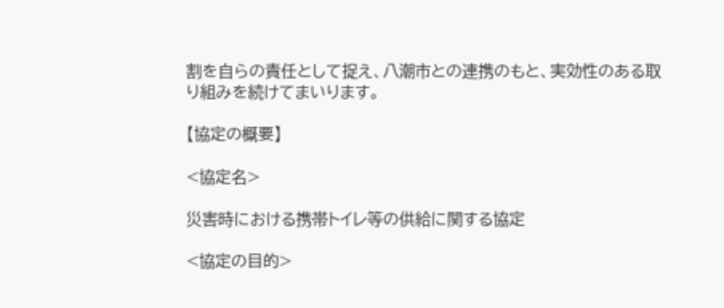割を自らの責任として捉え、八潮市との連携のもと、実効性のある取り組みを続けてまいります。

【協定の概要】

<協定名>

災害時における携帯トイレ等の供給に関する協定

<協定の目的>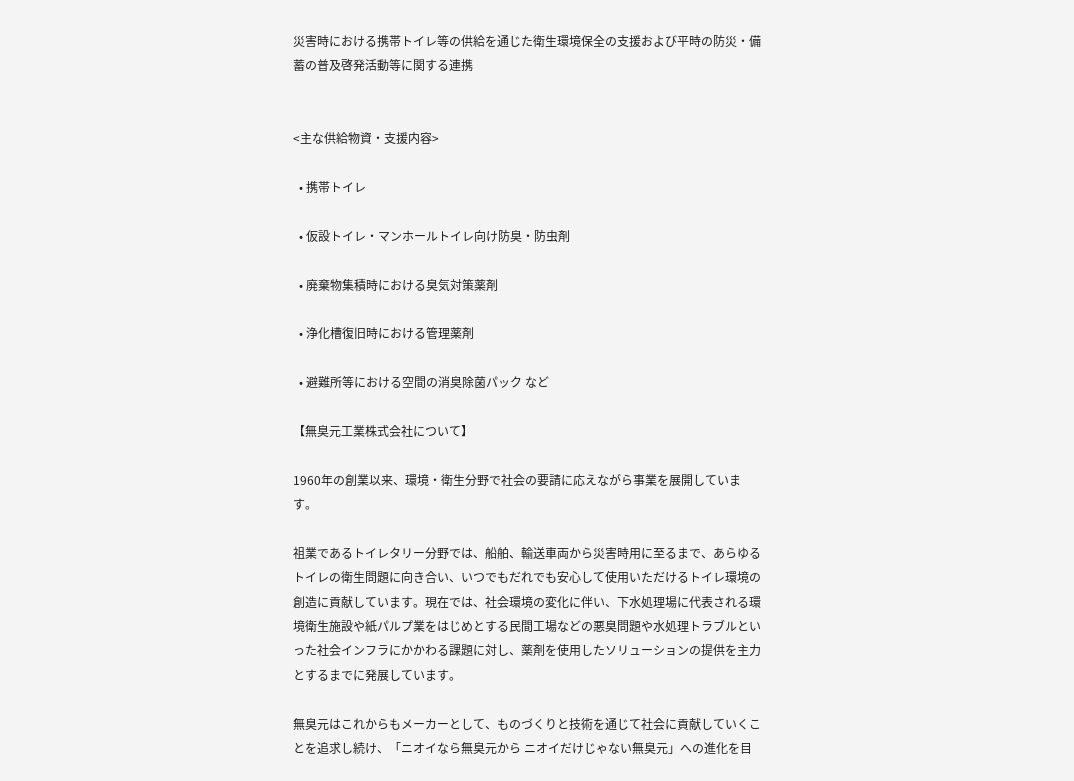災害時における携帯トイレ等の供給を通じた衛生環境保全の支援および平時の防災・備蓄の普及啓発活動等に関する連携


<主な供給物資・支援内容>

  • 携帯トイレ

  • 仮設トイレ・マンホールトイレ向け防臭・防虫剤

  • 廃棄物集積時における臭気対策薬剤

  • 浄化槽復旧時における管理薬剤

  • 避難所等における空間の消臭除菌パック など

【無臭元工業株式会社について】

1960年の創業以来、環境・衛生分野で社会の要請に応えながら事業を展開しています。

祖業であるトイレタリー分野では、船舶、輸送車両から災害時用に至るまで、あらゆるトイレの衛生問題に向き合い、いつでもだれでも安心して使用いただけるトイレ環境の創造に貢献しています。現在では、社会環境の変化に伴い、下水処理場に代表される環境衛生施設や紙パルプ業をはじめとする民間工場などの悪臭問題や水処理トラブルといった社会インフラにかかわる課題に対し、薬剤を使用したソリューションの提供を主力とするまでに発展しています。

無臭元はこれからもメーカーとして、ものづくりと技術を通じて社会に貢献していくことを追求し続け、「ニオイなら無臭元から ニオイだけじゃない無臭元」への進化を目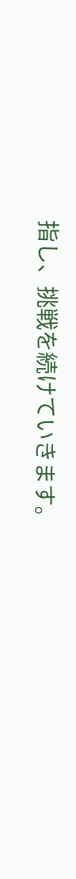指し、挑戦を続けていきます。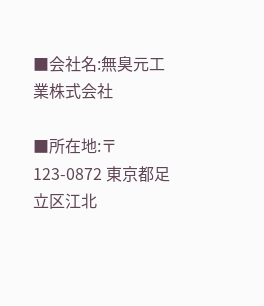■会社名:無臭元工業株式会社

■所在地:〒123-0872 東京都足立区江北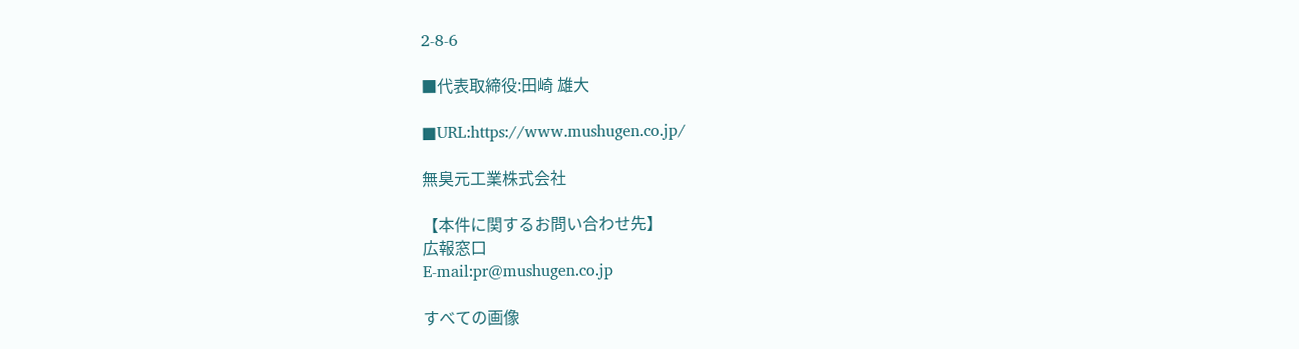2-8-6

■代表取締役:田崎 雄大

■URL:https://www.mushugen.co.jp/

無臭元工業株式会社

【本件に関するお問い合わせ先】
広報窓口
E-mail:pr@mushugen.co.jp

すべての画像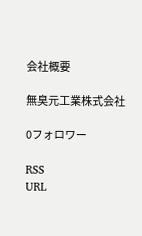会社概要

無臭元工業株式会社

0フォロワー

RSS
URL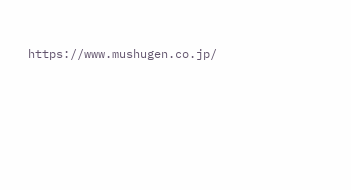https://www.mushugen.co.jp/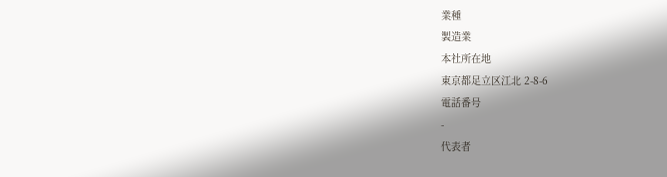業種
製造業
本社所在地
東京都足立区江北 2-8-6
電話番号
-
代表者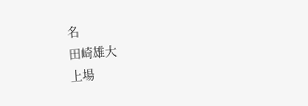名
田崎雄大
上場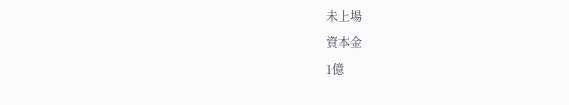未上場
資本金
1億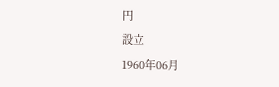円
設立
1960年06月